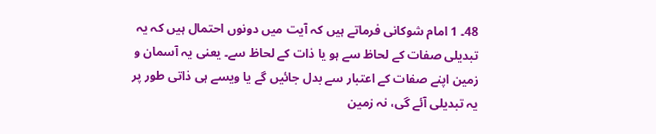48۔ 1 امام شوکانی فرماتے ہیں کہ آیت میں دونوں احتمال ہیں کہ یہ تبدیلی صفات کے لحاظ سے ہو یا ذات کے لحاظ سے۔ یعنی یہ آسمان و زمین اپنے صفات کے اعتبار سے بدل جائیں گے یا ویسے ہی ذاتی طور پر یہ تبدیلی آئے گی، نہ زمین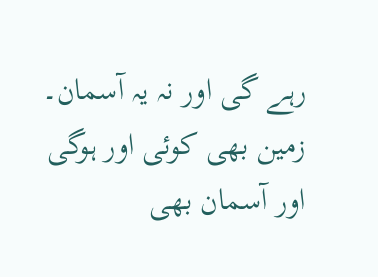رہے گی اور نہ یہ آسمان۔ زمین بھی کوئی اور ہوگی اور آسمان بھی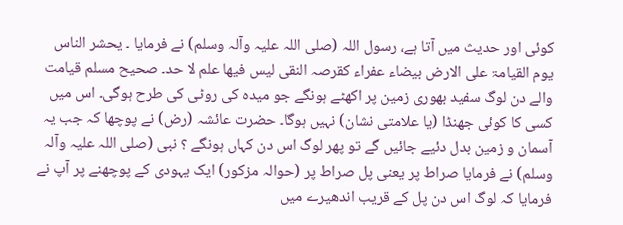کوئی اور حدیث میں آتا ہے، رسول اللہ (صلی اللہ علیہ وآلہ وسلم) نے فرمایا ۔ یحشر الناس یوم القیامۃ علی الارض بیضاء عفراء کقرصہ النقی لیس فیھا علم لا حد۔ صحیح مسلم قیامت والے دن لوگ سفید بھوری زمین پر اکھٹے ہونگے جو میدہ کی روٹی کی طرح ہوگی۔ اس میں کسی کا کوئی جھنڈا (یا علامتی نشان) نہیں ہوگا۔ حضرت عائشہ (رض) نے پوچھا کہ جب یہ آسمان و زمین بدل دئیے جائیں گے تو پھر لوگ اس دن کہاں ہونگے ؟ نبی (صلی اللہ علیہ وآلہ وسلم) نے فرمایا صراط پر یعنی پل صراط پر (حوالہ مزکور) ایک یہودی کے پوچھنے پر آپ نے فرمایا کہ لوگ اس دن پل کے قریب اندھیرے میں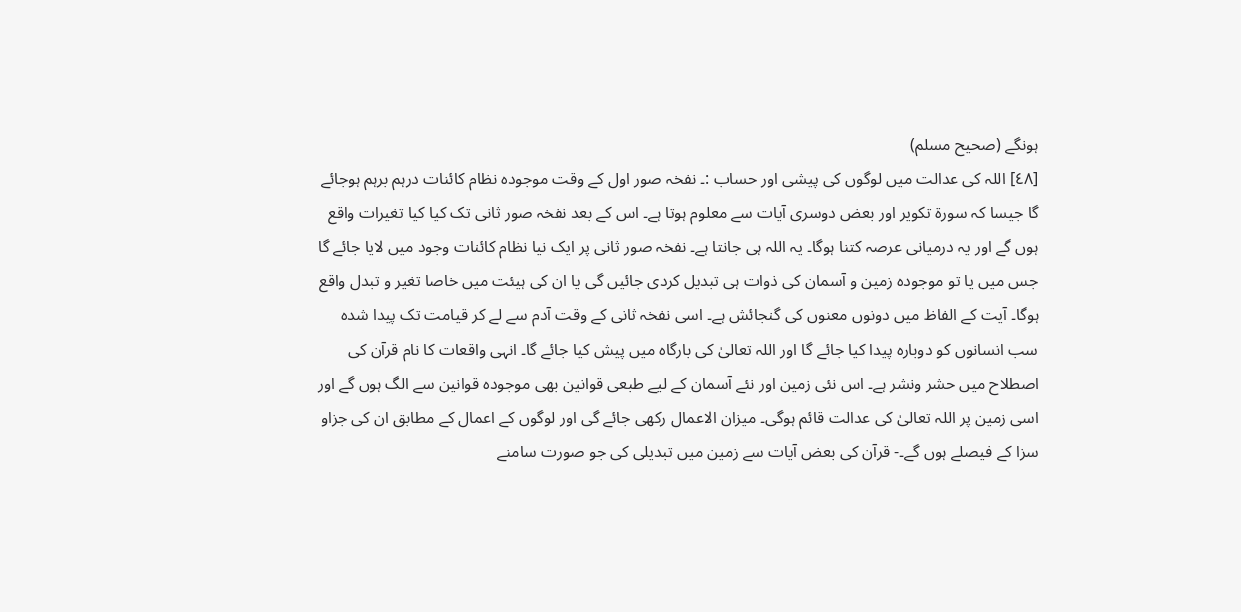ہونگے (صحیح مسلم)
[٤٨] اللہ کی عدالت میں لوگوں کی پیشی اور حساب :۔ نفخہ صور اول کے وقت موجودہ نظام کائنات درہم برہم ہوجائے گا جیسا کہ سورة تکویر اور بعض دوسری آیات سے معلوم ہوتا ہے۔ اس کے بعد نفخہ صور ثانی تک کیا کیا تغیرات واقع ہوں گے اور یہ درمیانی عرصہ کتنا ہوگا۔ یہ اللہ ہی جانتا ہے۔ نفخہ صور ثانی پر ایک نیا نظام کائنات وجود میں لایا جائے گا جس میں یا تو موجودہ زمین و آسمان کی ذوات ہی تبدیل کردی جائیں گی یا ان کی ہیئت میں خاصا تغیر و تبدل واقع ہوگا۔ آیت کے الفاظ میں دونوں معنوں کی گنجائش ہے۔ اسی نفخہ ثانی کے وقت آدم سے لے کر قیامت تک پیدا شدہ سب انسانوں کو دوبارہ پیدا کیا جائے گا اور اللہ تعالیٰ کی بارگاہ میں پیش کیا جائے گا۔ انہی واقعات کا نام قرآن کی اصطلاح میں حشر ونشر ہے۔ اس نئی زمین اور نئے آسمان کے لیے طبعی قوانین بھی موجودہ قوانین سے الگ ہوں گے اور اسی زمین پر اللہ تعالیٰ کی عدالت قائم ہوگی۔ میزان الاعمال رکھی جائے گی اور لوگوں کے اعمال کے مطابق ان کی جزاو سزا کے فیصلے ہوں گے۔- قرآن کی بعض آیات سے زمین میں تبدیلی کی جو صورت سامنے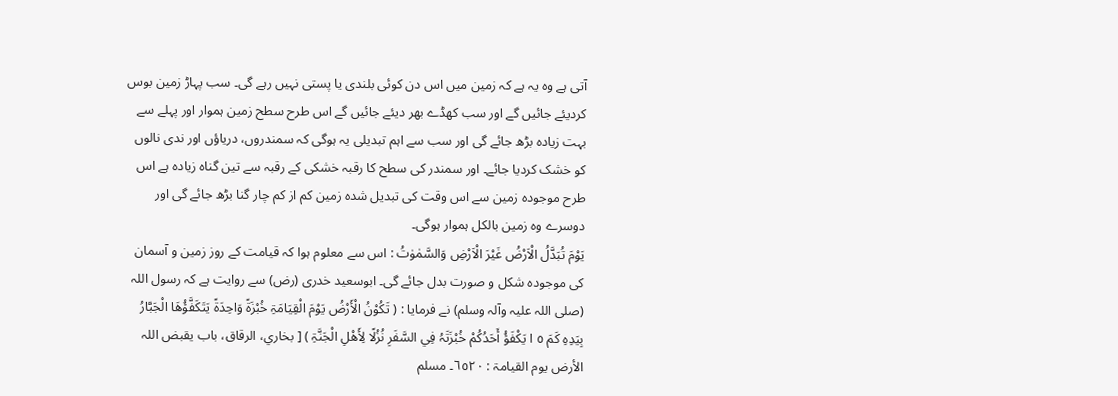آتی ہے وہ یہ ہے کہ زمین میں اس دن کوئی بلندی یا پستی نہیں رہے گی۔ سب پہاڑ زمین بوس کردیئے جائیں گے اور سب کھڈے بھر دیئے جائیں گے اس طرح سطح زمین ہموار اور پہلے سے بہت زیادہ بڑھ جائے گی اور سب سے اہم تبدیلی یہ ہوگی کہ سمندروں، دریاؤں اور ندی نالوں کو خشک کردیا جائے۔ اور سمندر کی سطح کا رقبہ خشکی کے رقبہ سے تین گناہ زیادہ ہے اس طرح موجودہ زمین سے اس وقت کی تبدیل شدہ زمین کم از کم چار گنا بڑھ جائے گی اور دوسرے وہ زمین بالکل ہموار ہوگی۔
يَوْمَ تُبَدَّلُ الْاَرْضُ غَيْرَ الْاَرْضِ وَالسَّمٰوٰتُ : اس سے معلوم ہوا کہ قیامت کے روز زمین و آسمان کی موجودہ شکل و صورت بدل جائے گی۔ ابوسعید خدری (رض) سے روایت ہے کہ رسول اللہ (صلی اللہ علیہ وآلہ وسلم) نے فرمایا : ( تَکُوْنُ الْأَرْضُ یَوْمَ الْقِیَامَۃِ خُبْزَۃً وَاحِدَۃً یَتَکَفَّؤُھَا الْجَبَّارُ بِیَدِہِ کَمَ ٥ ا یَکْفَؤُ أَحَدُکُمْ خُبْزَتَہُ فِي السَّفَرِ نُزُلًا لِأَھْلِ الْجَنَّۃِ ) [ بخاري، الرقاق، باب یقبض اللہ الأرض یوم القیامۃ : ٦٥٢٠۔ مسلم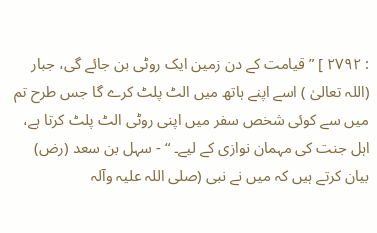: ٢٧٩٢ ] ” قیامت کے دن زمین ایک روٹی بن جائے گی، جبار (اللہ تعالیٰ ) اسے اپنے ہاتھ میں الٹ پلٹ کرے گا جس طرح تم میں سے کوئی شخص سفر میں اپنی روٹی الٹ پلٹ کرتا ہے، اہل جنت کی مہمان نوازی کے لیے۔ “ - سہل بن سعد (رض) بیان کرتے ہیں کہ میں نے نبی (صلی اللہ علیہ وآلہ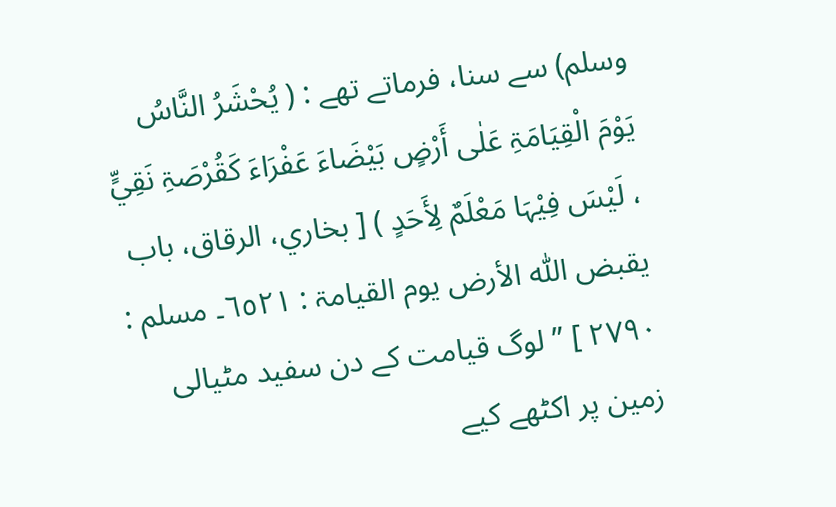وسلم) سے سنا، فرماتے تھے : ( یُحْشَرُ النَّاسُ یَوْمَ الْقِیَامَۃِ عَلٰی أَرْضٍ بَیْضَاءَ عَفْرَاءَ کَقُرْصَۃِ نَقِيٍّ ، لَیْسَ فِیْہَا مَعْلَمٌ لِأَحَدٍ ) [ بخاري، الرقاق، باب یقبض اللّٰہ الأرض یوم القیامۃ : ٦٥٢١۔ مسلم : ٢٧٩٠ ] ” لوگ قیامت کے دن سفید مٹیالی زمین پر اکٹھے کیے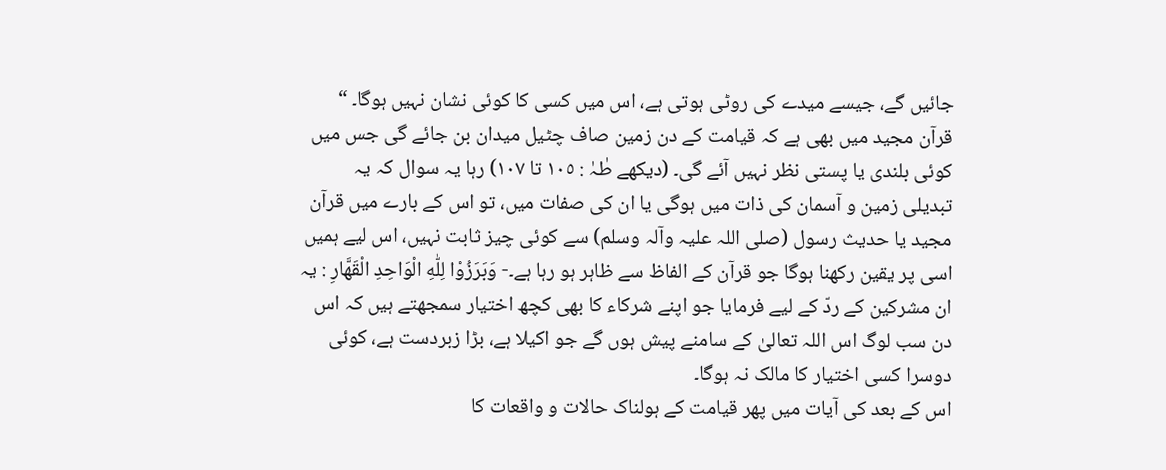جائیں گے، جیسے میدے کی روٹی ہوتی ہے، اس میں کسی کا کوئی نشان نہیں ہوگا۔ “ قرآن مجید میں بھی ہے کہ قیامت کے دن زمین صاف چٹیل میدان بن جائے گی جس میں کوئی بلندی یا پستی نظر نہیں آئے گی۔ (دیکھے طٰہٰ : ١٠٥ تا ١٠٧) رہا یہ سوال کہ یہ تبدیلی زمین و آسمان کی ذات میں ہوگی یا ان کی صفات میں، تو اس کے بارے میں قرآن مجید یا حدیث رسول (صلی اللہ علیہ وآلہ وسلم) سے کوئی چیز ثابت نہیں، اس لیے ہمیں اسی پر یقین رکھنا ہوگا جو قرآن کے الفاظ سے ظاہر ہو رہا ہے۔- وَبَرَزُوْا لِلّٰهِ الْوَاحِدِ الْقَهَّارِ : یہ ان مشرکین کے ردّ کے لیے فرمایا جو اپنے شرکاء کا بھی کچھ اختیار سمجھتے ہیں کہ اس دن سب لوگ اس اللہ تعالیٰ کے سامنے پیش ہوں گے جو اکیلا ہے، بڑا زبردست ہے، کوئی دوسرا کسی اختیار کا مالک نہ ہوگا۔
اس کے بعد کی آیات میں پھر قیامت کے ہولناک حالات و واقعات کا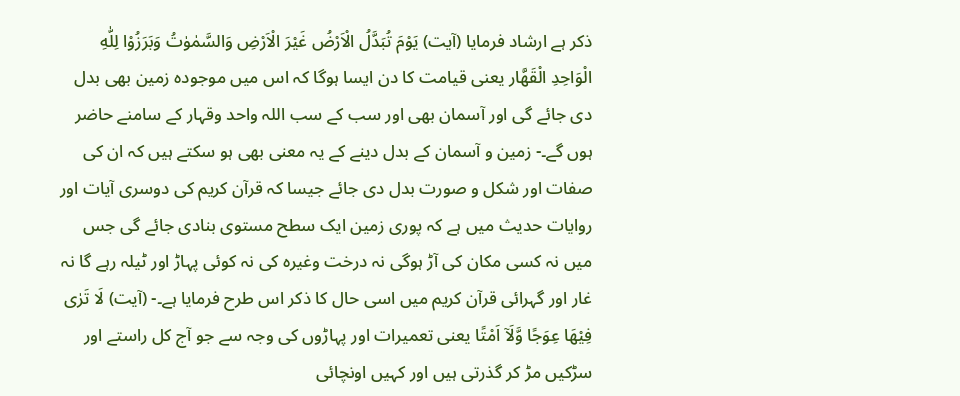ذکر ہے ارشاد فرمایا (آیت) يَوْمَ تُبَدَّلُ الْاَرْضُ غَيْرَ الْاَرْضِ وَالسَّمٰوٰتُ وَبَرَزُوْا لِلّٰهِ الْوَاحِدِ الْقَهَّار یعنی قیامت کا دن ایسا ہوگا کہ اس میں موجودہ زمین بھی بدل دی جائے گی اور آسمان بھی اور سب کے سب اللہ واحد وقہار کے سامنے حاضر ہوں گے۔- زمین و آسمان کے بدل دینے کے یہ معنی بھی ہو سکتے ہیں کہ ان کی صفات اور شکل و صورت بدل دی جائے جیسا کہ قرآن کریم کی دوسری آیات اور روایات حدیث میں ہے کہ پوری زمین ایک سطح مستوی بنادی جائے گی جس میں نہ کسی مکان کی آڑ ہوگی نہ درخت وغیرہ کی نہ کوئی پہاڑ اور ٹیلہ رہے گا نہ غار اور گہرائی قرآن کریم میں اسی حال کا ذکر اس طرح فرمایا ہے۔- (آیت) لَا تَرٰى فِيْهَا عِوَجًا وَّلَآ اَمْتًا یعنی تعمیرات اور پہاڑوں کی وجہ سے جو آج کل راستے اور سڑکیں مڑ کر گذرتی ہیں اور کہیں اونچائی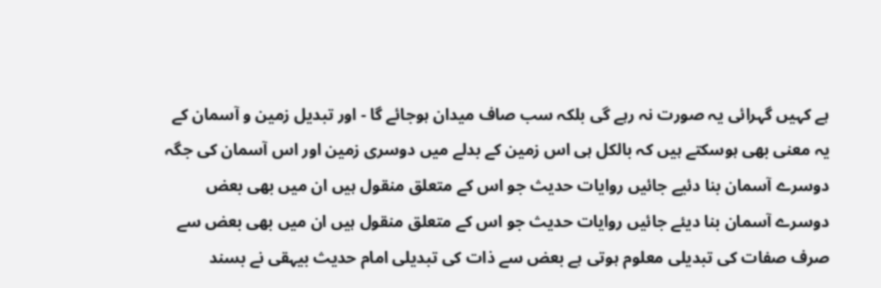ہے کہیں گہرائی یہ صورت نہ رہے گی بلکہ سب صاف میدان ہوجائے گا - اور تبدیل زمین و آسمان کے یہ معنی بھی ہوسکتے ہیں کہ بالکل ہی اس زمین کے بدلے میں دوسری زمین اور اس آسمان کی جگہ دوسرے آسمان بنا دئیے جائیں روایات حدیث جو اس کے متعلق منقول ہیں ان میں بھی بعض دوسرے آسمان بنا دیئے جائیں روایات حدیث جو اس کے متعلق منقول ہیں ان میں بھی بعض سے صرف صفات کی تبدیلی معلوم ہوتی ہے بعض سے ذات کی تبدیلی امام حدیث بیہقی نے بسند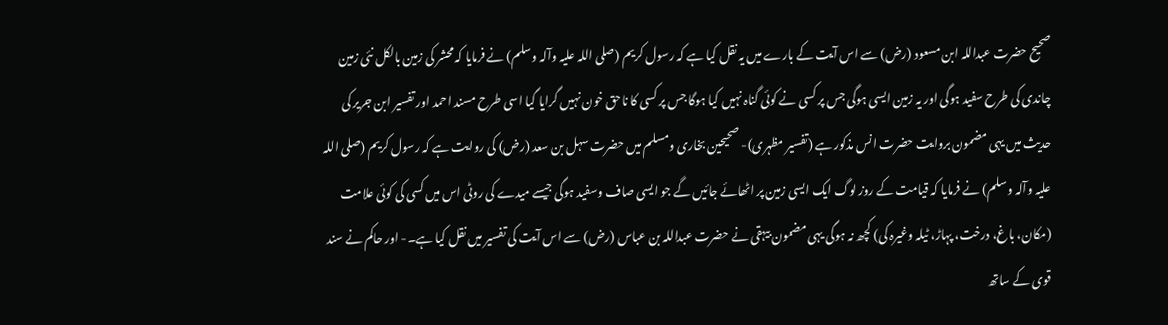صحیح حضرت عبداللہ ابن مسعود (رض) سے اس آیت کے بارے میں یہ نقل کیا ہے کہ رسول کریم (صلی اللہ علیہ وآلہ وسلم) نے فرمایا کہ محشر کی زمین بالکل نئی زمین چاندی کی طرح سفید ہوگی اور یہ زمین ایسی ہوگی جس پر کسی نے کوئی گناہ نہیں کیا ہوگا جس پر کسی کا ناحق خون نہیں گرایا گیا اسی طرح مسند احمد اور تفسیر ابن جریر کی حدیث میں یہی مضمون بروایت حضرت انس مذکور ہے (تفسیر مظہری)- صحیحین بخاری ومسلم میں حضرت سہل بن سعد (رض) کی روایت ہے کہ رسول کریم (صلی اللہ علیہ وآلہ وسلم) نے فرمایا کہ قیامت کے روز لوگ ایک ایسی زمین پر اٹھائے جائیں گے جو ایسی صاف وسفید ہوگی جیسے میدے کی روٹی اس میں کسی کی کوئی علامت (مکان، باغ، درخت، پہاڑ، ٹیلہ وغیرہ کی) کچھ نہ ہوگی یہی مضمون بیہقی نے حضرت عبداللہ بن عباس (رض) سے اس آیت کی تفسیر میں نقل کیا ہے۔- اور حاکم نے سند قوی کے ساتھ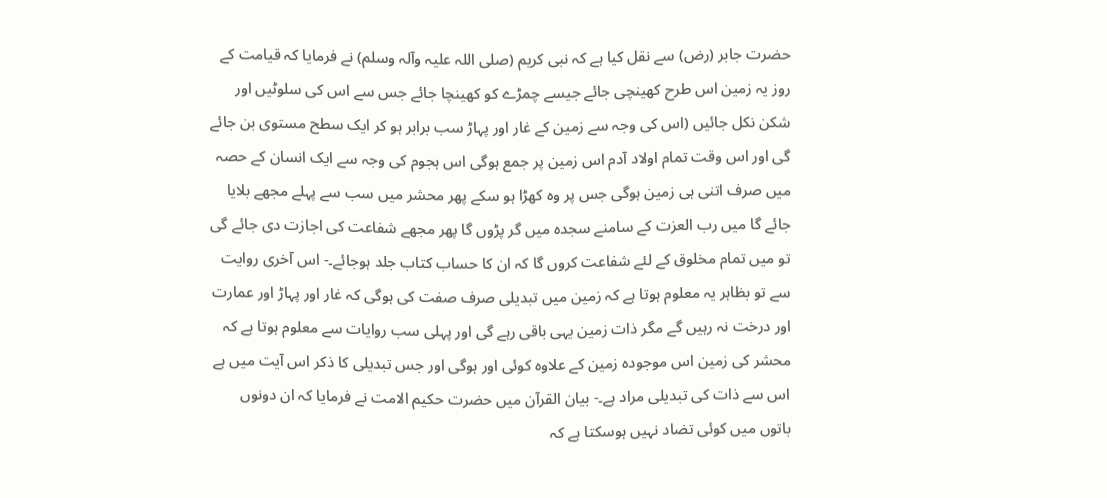حضرت جابر (رض) سے نقل کیا ہے کہ نبی کریم (صلی اللہ علیہ وآلہ وسلم) نے فرمایا کہ قیامت کے روز یہ زمین اس طرح کھینچی جائے جیسے چمڑے کو کھینچا جائے جس سے اس کی سلوٹیں اور شکن نکل جائیں (اس کی وجہ سے زمین کے غار اور پہاڑ سب برابر ہو کر ایک سطح مستوی بن جائے گی اور اس وقت تمام اولاد آدم اس زمین پر جمع ہوگی اس ہجوم کی وجہ سے ایک انسان کے حصہ میں صرف اتنی ہی زمین ہوگی جس پر وہ کھڑا ہو سکے پھر محشر میں سب سے پہلے مجھے بلایا جائے گا میں رب العزت کے سامنے سجدہ میں گر پڑوں گا پھر مجھے شفاعت کی اجازت دی جائے گی تو میں تمام مخلوق کے لئے شفاعت کروں گا کہ ان کا حساب کتاب جلد ہوجائے۔- اس آخری روایت سے تو بظاہر یہ معلوم ہوتا ہے کہ زمین میں تبدیلی صرف صفت کی ہوگی کہ غار اور پہاڑ اور عمارت اور درخت نہ رہیں گے مگر ذات زمین یہی باقی رہے گی اور پہلی سب روایات سے معلوم ہوتا ہے کہ محشر کی زمین اس موجودہ زمین کے علاوہ کوئی اور ہوگی اور جس تبدیلی کا ذکر اس آیت میں ہے اس سے ذات کی تبدیلی مراد ہے۔- بیان القرآن میں حضرت حکیم الامت نے فرمایا کہ ان دونوں باتوں میں کوئی تضاد نہیں ہوسکتا ہے کہ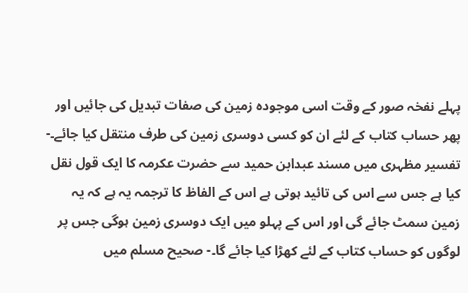پہلے نفخہ صور کے وقت اسی موجودہ زمین کی صفات تبدیل کی جائیں اور پھر حساب کتاب کے لئے ان کو کسی دوسری زمین کی طرف منتقل کیا جائے۔- تفسیر مظہری میں مسند عبدابن حمید سے حضرت عکرمہ کا ایک قول نقل کیا ہے جس سے اس کی تائید ہوتی ہے اس کے الفاظ کا ترجمہ یہ ہے کہ یہ زمین سمٹ جائے گی اور اس کے پہلو میں ایک دوسری زمین ہوگی جس پر لوگوں کو حساب کتاب کے لئے کھڑا کیا جائے گا۔- صحیح مسلم میں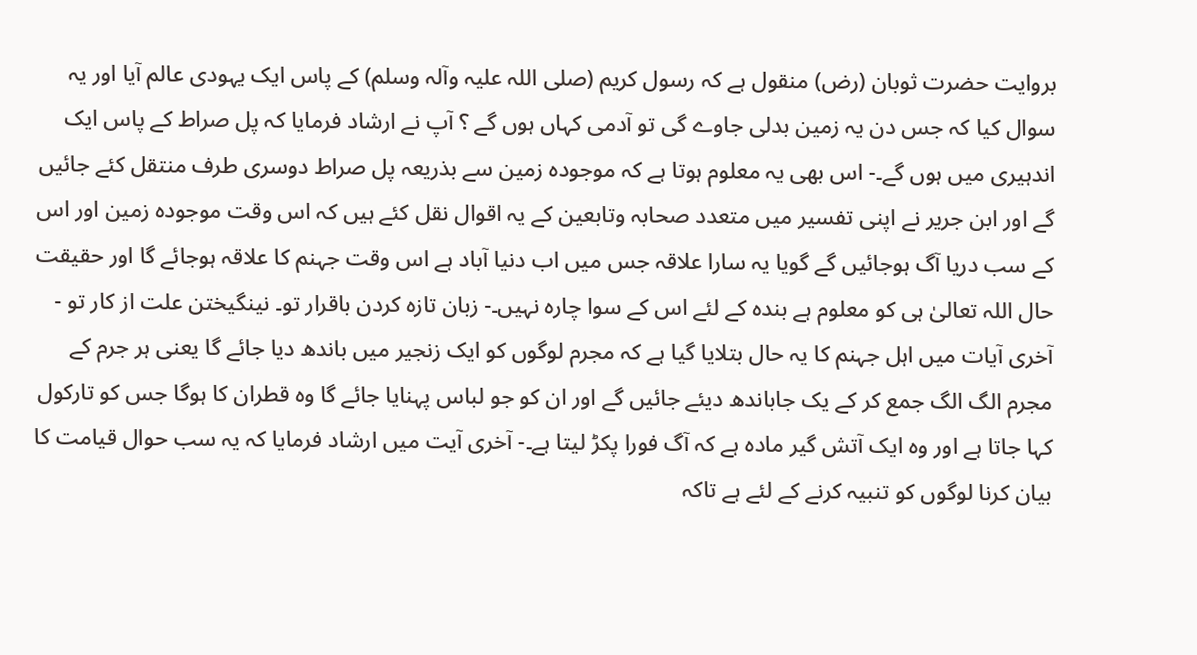بروایت حضرت ثوبان (رض) منقول ہے کہ رسول کریم (صلی اللہ علیہ وآلہ وسلم) کے پاس ایک یہودی عالم آیا اور یہ سوال کیا کہ جس دن یہ زمین بدلی جاوے گی تو آدمی کہاں ہوں گے ؟ آپ نے ارشاد فرمایا کہ پل صراط کے پاس ایک اندہیری میں ہوں گے۔- اس بھی یہ معلوم ہوتا ہے کہ موجودہ زمین سے بذریعہ پل صراط دوسری طرف منتقل کئے جائیں گے اور ابن جریر نے اپنی تفسیر میں متعدد صحابہ وتابعین کے یہ اقوال نقل کئے ہیں کہ اس وقت موجودہ زمین اور اس کے سب دریا آگ ہوجائیں گے گویا یہ سارا علاقہ جس میں اب دنیا آباد ہے اس وقت جہنم کا علاقہ ہوجائے گا اور حقیقت حال اللہ تعالیٰ ہی کو معلوم ہے بندہ کے لئے اس کے سوا چارہ نہیں۔- زبان تازہ کردن باقرار تو۔ نینگیختن علت از کار تو - آخری آیات میں اہل جہنم کا یہ حال بتلایا گیا ہے کہ مجرم لوگوں کو ایک زنجیر میں باندھ دیا جائے گا یعنی ہر جرم کے مجرم الگ الگ جمع کر کے یک جاباندھ دیئے جائیں گے اور ان کو جو لباس پہنایا جائے گا وہ قطران کا ہوگا جس کو تارکول کہا جاتا ہے اور وہ ایک آتش گیر مادہ ہے کہ آگ فورا پکڑ لیتا ہے۔- آخری آیت میں ارشاد فرمایا کہ یہ سب حوال قیامت کا بیان کرنا لوگوں کو تنبیہ کرنے کے لئے ہے تاکہ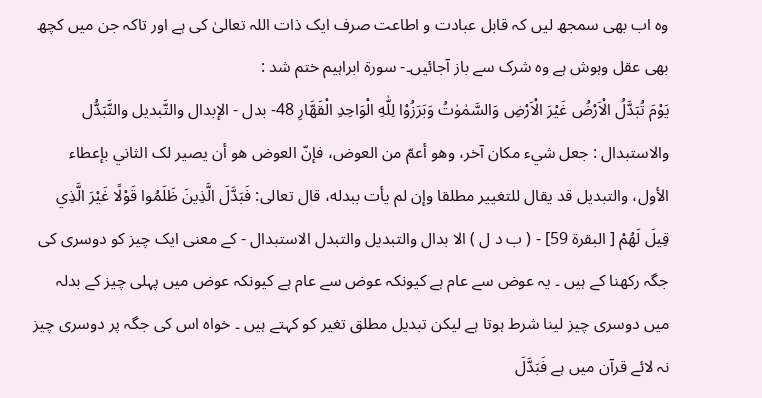وہ اب بھی سمجھ لیں کہ قابل عبادت و اطاعت صرف ایک ذات اللہ تعالیٰ کی ہے اور تاکہ جن میں کچھ بھی عقل وہوش ہے وہ شرک سے باز آجائیں۔- سورة ابراہیم ختم شد :
يَوْمَ تُبَدَّلُ الْاَرْضُ غَيْرَ الْاَرْضِ وَالسَّمٰوٰتُ وَبَرَزُوْا لِلّٰهِ الْوَاحِدِ الْقَهَّارِ 48- بدل - الإبدال والتَّبدیل والتَّبَدُّل والاستبدال : جعل شيء مکان آخر، وهو أعمّ من العوض، فإنّ العوض هو أن يصير لک الثاني بإعطاء الأول، والتبدیل قد يقال للتغيير مطلقا وإن لم يأت ببدله، قال تعالی: فَبَدَّلَ الَّذِينَ ظَلَمُوا قَوْلًا غَيْرَ الَّذِي قِيلَ لَهُمْ [ البقرة 59] - ( ب د ل ) الا بدال والتبدیل والتبدل الاستبدال - کے معنی ایک چیز کو دوسری کی جگہ رکھنا کے ہیں ۔ یہ عوض سے عام ہے کیونکہ عوض سے عام ہے کیونکہ عوض میں پہلی چیز کے بدلہ میں دوسری چیز لینا شرط ہوتا ہے لیکن تبدیل مطلق تغیر کو کہتے ہیں ۔ خواہ اس کی جگہ پر دوسری چیز نہ لائے قرآن میں ہے فَبَدَّلَ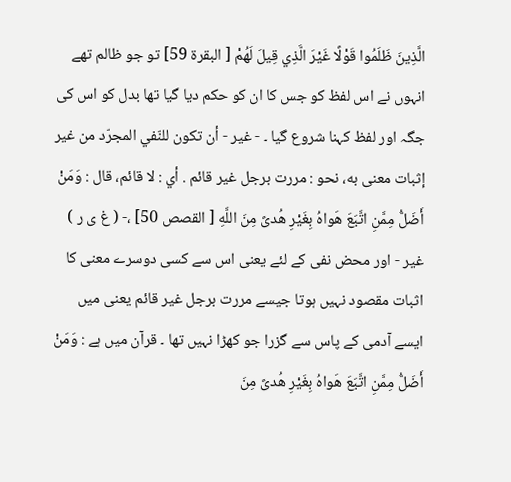الَّذِينَ ظَلَمُوا قَوْلًا غَيْرَ الَّذِي قِيلَ لَهُمْ [ البقرة 59] تو جو ظالم تھے انہوں نے اس لفظ کو جس کا ان کو حکم دیا گیا تھا بدل کو اس کی جگہ اور لفظ کہنا شروع گیا ۔ - غير - أن تکون للنّفي المجرّد من غير إثبات معنی به، نحو : مررت برجل غير قائم . أي : لا قائم، قال : وَمَنْ أَضَلُّ مِمَّنِ اتَّبَعَ هَواهُ بِغَيْرِ هُدىً مِنَ اللَّهِ [ القصص 50] ،- ( غ ی ر ) غیر - اور محض نفی کے لئے یعنی اس سے کسی دوسرے معنی کا اثبات مقصود نہیں ہوتا جیسے مررت برجل غیر قائم یعنی میں ایسے آدمی کے پاس سے گزرا جو کھڑا نہیں تھا ۔ قرآن میں ہے : وَمَنْ أَضَلُّ مِمَّنِ اتَّبَعَ هَواهُ بِغَيْرِ هُدىً مِنَ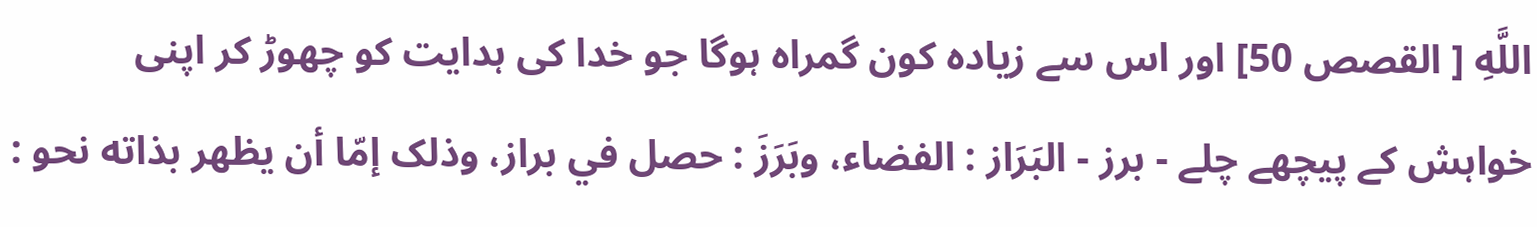اللَّهِ [ القصص 50] اور اس سے زیادہ کون گمراہ ہوگا جو خدا کی ہدایت کو چھوڑ کر اپنی خواہش کے پیچھے چلے - برز - البَرَاز : الفضاء، وبَرَزَ : حصل في براز، وذلک إمّا أن يظهر بذاته نحو :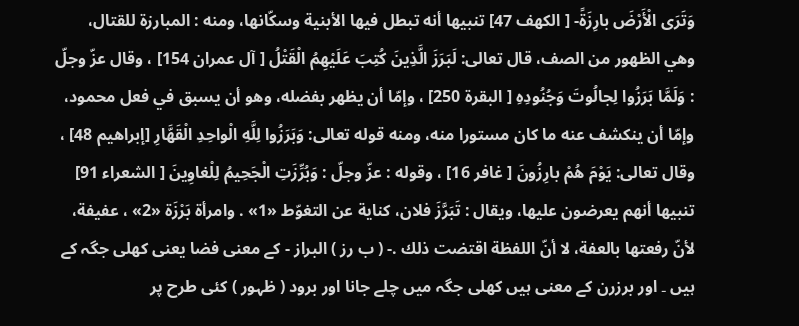وَتَرَى الْأَرْضَ بارِزَةً- [ الكهف 47] تنبيها أنه تبطل فيها الأبنية وسكّانها، ومنه : المبارزة للقتال، وهي الظهور من الصف، قال تعالی: لَبَرَزَ الَّذِينَ كُتِبَ عَلَيْهِمُ الْقَتْلُ [ آل عمران 154] ، وقال عزّ وجلّ : وَلَمَّا بَرَزُوا لِجالُوتَ وَجُنُودِهِ [ البقرة 250] ، وإمّا أن يظهر بفضله، وهو أن يسبق في فعل محمود، وإمّا أن ينكشف عنه ما کان مستورا منه، ومنه قوله تعالی: وَبَرَزُوا لِلَّهِ الْواحِدِ الْقَهَّارِ [إبراهيم 48] ، وقال تعالی: يَوْمَ هُمْ بارِزُونَ [ غافر 16] ، وقوله : عزّ وجلّ : وَبُرِّزَتِ الْجَحِيمُ لِلْغاوِينَ [ الشعراء 91] تنبيها أنهم يعرضون عليها، ويقال : تَبَرَّزَ فلان، كناية عن التغوّط «1» . وامرأة بَرْزَة «2» ، عفیفة، لأنّ رفعتها بالعفة، لا أنّ اللفظة اقتضت ذلك .- ( ب رز ) البراز - کے معنی فضا یعنی کھلی جگہ کے ہیں ۔ اور برزرن کے معنی ہیں کھلی جگہ میں چلے جانا اور برود ( ظہور ) کئی طرح پر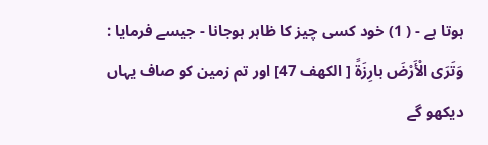ہوتا ہے - ( 1) خود کسی چیز کا ظاہر ہوجانا - جیسے فرمایا : وَتَرَى الْأَرْضَ بارِزَةً [ الكهف 47] اور تم زمین کو صاف یہاں دیکھو گے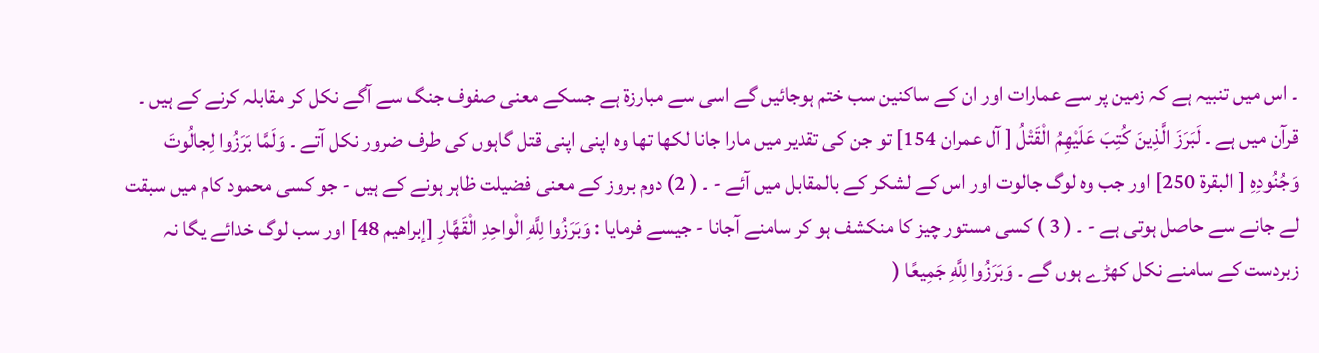۔ اس میں تنبیہ ہے کہ زمین پر سے عمارات اور ان کے ساکنین سب ختم ہوجائیں گے اسی سے مبارزۃ ہے جسکے معنی صفوف جنگ سے آگے نکل کر مقابلہ کرنے کے ہیں ۔ قرآن میں ہے ۔ لَبَرَزَ الَّذِينَ كُتِبَ عَلَيْهِمُ الْقَتْلُ [ آل عمران 154] تو جن کی تقدیر میں مارا جانا لکھا تھا وہ اپنی اپنی قتل گاہوں کی طرف ضرور نکل آتے ۔ وَلَمَّا بَرَزُوا لِجالُوتَ وَجُنُودِهِ [ البقرة 250] اور جب وہ لوگ جالوت اور اس کے لشکر کے بالمقابل میں آئے - ۔ ( 2) دوم بروز کے معنی فضیلت ظاہر ہونے کے ہیں - جو کسی محمود کام میں سبقت لے جانے سے حاصل ہوتی ہے - ۔ ( 3 ) کسی مستور چیز کا منکشف ہو کر سامنے آجانا - جیسے فرمایا : وَبَرَزُوا لِلَّهِ الْواحِدِ الْقَهَّارِ [إبراهيم 48] اور سب لوگ خدائے یگا نہ زبردست کے سامنے نکل کھڑے ہوں گے ۔ وَبَرَزُوا لِلَّهِ جَمِيعًا (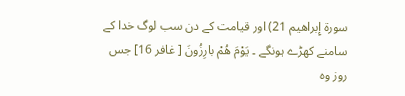سورة إِبراهيم 21) اور قیامت کے دن سب لوگ خدا کے سامنے کھڑے ہونگے ۔ يَوْمَ هُمْ بارِزُونَ [ غافر 16] جس روز وہ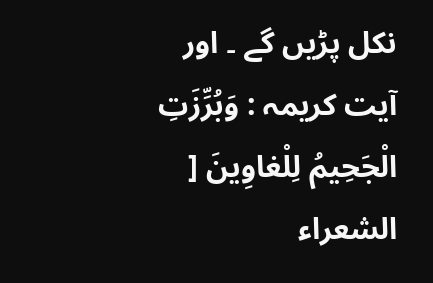نکل پڑیں گے ۔ اور آیت کریمہ : وَبُرِّزَتِ الْجَحِيمُ لِلْغاوِينَ [ الشعراء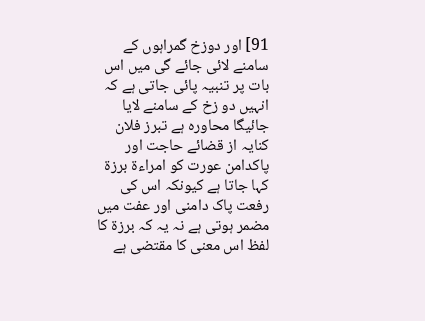91] اور دوزخ گمراہوں کے سامنے لائی جائے گی میں اس بات پر تنبیہ پائی جاتی ہے کہ انہیں دو زخ کے سامنے لایا جائیگا محاورہ ہے تبرز فلان کنایہ از قضائے حاجت اور پاکدامن عورت کو امراءۃ برزۃ کہا جاتا ہے کیونکہ اس کی رفعت پاک دامنی اور عفت میں مضمر ہوتی ہے نہ یہ کہ برزۃ کا لفظ اس معنی کا مقتضی ہے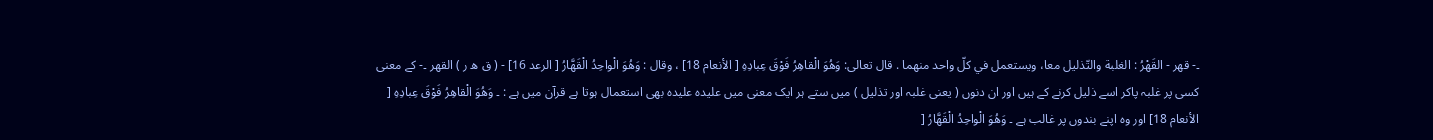۔- قهر - القَهْرُ : الغلبة والتّذلیل معا، ويستعمل في كلّ واحد منهما . قال تعالی: وَهُوَ الْقاهِرُ فَوْقَ عِبادِهِ [ الأنعام 18] ، وقال : وَهُوَ الْواحِدُ الْقَهَّارُ [ الرعد 16] - ( ق ھ ر ) القھر ۔- کے معنی کسی پر غلبہ پاکر اسے ذلیل کرنے کے ہیں اور ان دنوں ( یعنی غلبہ اور تذلیل ) میں ستے ہر ایک معنی میں علیدہ علیدہ بھی استعمال ہوتا ہے قرآن میں ہے : ۔ وَهُوَ الْقاهِرُ فَوْقَ عِبادِهِ [ الأنعام 18] اور وہ اپنے بندوں پر غالب ہے ۔ وَهُوَ الْواحِدُ الْقَهَّارُ [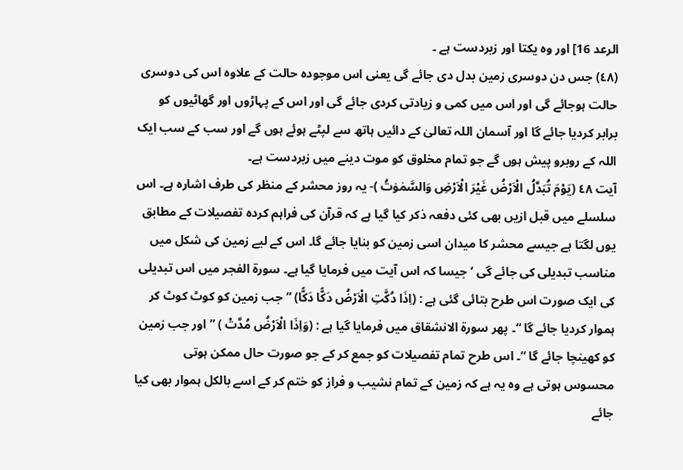الرعد 16] اور وہ یکتا اور زبردست ہے ۔
(٤٨) جس دن دوسری زمین بدل دی جائے گی یعنی اس موجودہ حالت کے علاوہ اس کی دوسری حالت ہوجائے گی اور اس میں کمی و زیادتی کردی جائے گی اور اس کے پہاڑوں اور گھاٹیوں کو برابر کردیا جائے گا اور آسمان اللہ تعالیٰ کے دائیں ہاتھ سے لپٹے ہوئے ہوں گے اور سب کے سب ایک اللہ کے روبرو پیش ہوں گے جو تمام مخلوق کو موت دینے میں زبردست ہے۔
آیت ٤٨ (يَوْمَ تُبَدَّلُ الْاَرْضُ غَيْرَ الْاَرْضِ وَالسَّمٰوٰتُ )- یہ روز محشر کے منظر کی طرف اشارہ ہے۔ اس سلسلے میں قبل ازیں بھی کئی دفعہ ذکر کیا گیا ہے کہ قرآن کی فراہم کردہ تفصیلات کے مطابق یوں لگتا ہے جیسے محشر کا میدان اسی زمین کو بنایا جائے گا۔ اس کے لیے زمین کی شکل میں مناسب تبدیلی کی جائے گی ‘ جیسا کہ اس آیت میں فرمایا گیا ہے۔ سورة الفجر میں اس تبدیلی کی ایک صورت اس طرح بتائی گئی ہے : (اِذَا دُکَّتِ الْاَرْضُ دَکًّا دَکًّا) ” جب زمین کو کوٹ کوٹ کر ہموار کردیا جائے گا “۔ پھر سورة الانشقاق میں فرمایا گیا ہے : (وَاِذَا الْاَرْضُ مُدَّتْ ) ” اور جب زمین کو کھینچا جائے گا “۔ اس طرح تمام تفصیلات کو جمع کر کے جو صورت حال ممکن ہوتی محسوس ہوتی ہے وہ یہ ہے کہ زمین کے تمام نشیب و فراز کو ختم کر کے اسے بالکل ہموار بھی کیا جائے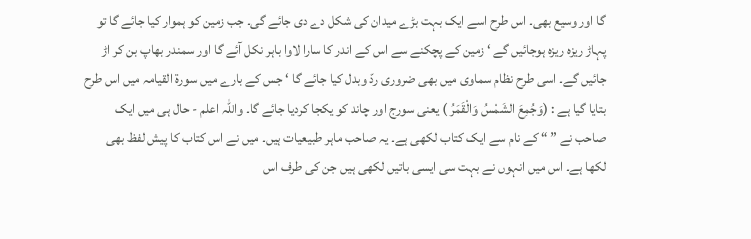گا اور وسیع بھی۔ اس طرح اسے ایک بہت بڑے میدان کی شکل دے دی جائے گی۔ جب زمین کو ہموار کیا جائے گا تو پہاڑ ریزہ ریزہ ہوجائیں گے ‘ زمین کے پچکنے سے اس کے اندر کا سارا لاوا باہر نکل آئے گا اور سمندر بھاپ بن کر اڑ جائیں گے۔ اسی طرح نظام سماوی میں بھی ضروری ردّ وبدل کیا جائے گا ‘ جس کے بارے میں سورة القیامہ میں اس طرح بتایا گیا ہے : (وَجُمِعَ الشَمْسُ وَالْقَمَرُ ) یعنی سورج اور چاند کو یکجا کردیا جائے گا۔ واللہ اعلم - حال ہی میں ایک صاحب نے ” “ کے نام سے ایک کتاب لکھی ہے۔ یہ صاحب ماہر طبیعیات ہیں۔ میں نے اس کتاب کا پیش لفظ بھی لکھا ہے۔ اس میں انہوں نے بہت سی ایسی باتیں لکھی ہیں جن کی طرف اس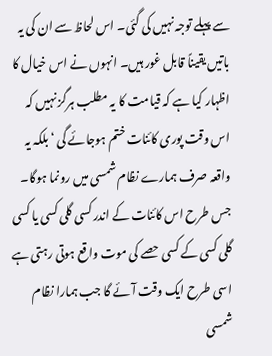سے پہلے توجہ نہیں کی گئی۔ اس لحاظ سے ان کی یہ باتیں یقیناً قابل غور ہیں۔ انہوں نے اس خیال کا اظہار کیا ہے کہ قیامت کا یہ مطلب ہرگز نہیں کہ اس وقت پوری کائنات ختم ہوجائے گی ‘ بلکہ یہ واقعہ صرف ہمارے نظام شمسی میں رونما ہوگا۔ جس طرح اس کائنات کے اندر کسی گلی کسی یا کسی گلی کسی کے کسی حصے کی موت واقع ہوتی رہتی ہے اسی طرح ایک وقت آئے گا جب ہمارا نظام شمسی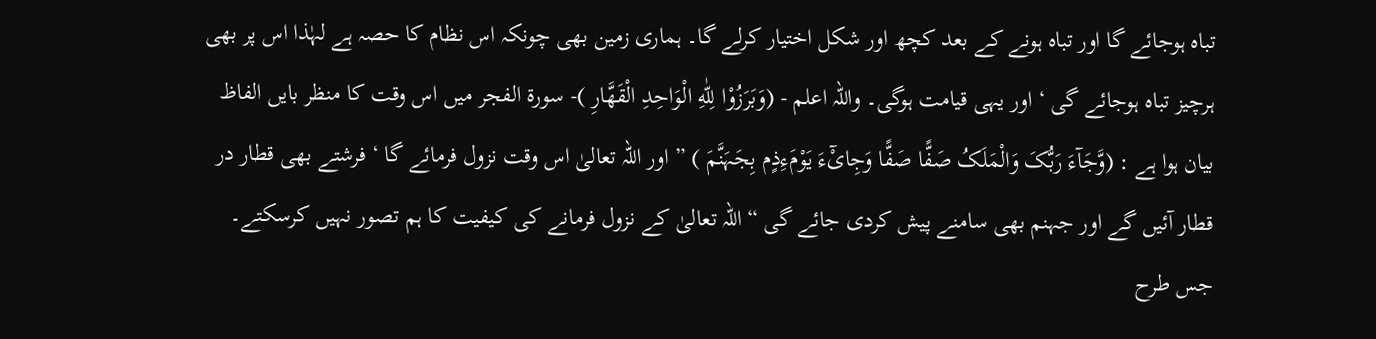تباہ ہوجائے گا اور تباہ ہونے کے بعد کچھ اور شکل اختیار کرلے گا۔ ہماری زمین بھی چونکہ اس نظام کا حصہ ہے لہٰذا اس پر بھی ہرچیز تباہ ہوجائے گی ‘ اور یہی قیامت ہوگی۔ واللہ اعلم - (وَبَرَزُوْا لِلّٰهِ الْوَاحِدِ الْقَهَّارِ )- سورۃ الفجر میں اس وقت کا منظر بایں الفاظ بیان ہوا ہے : (وَّجَآءَ رَبُّکَ وَالْمَلَکُ صَفًّا صَفًّا وَجِایْٓءَ یَوْمَءِذٍم بِجَہَنَّمَ ) ” اور اللہ تعالیٰ اس وقت نزول فرمائے گا ‘ فرشتے بھی قطار در قطار آئیں گے اور جہنم بھی سامنے پیش کردی جائے گی “ اللہ تعالیٰ کے نزول فرمانے کی کیفیت کا ہم تصور نہیں کرسکتے۔ جس طرح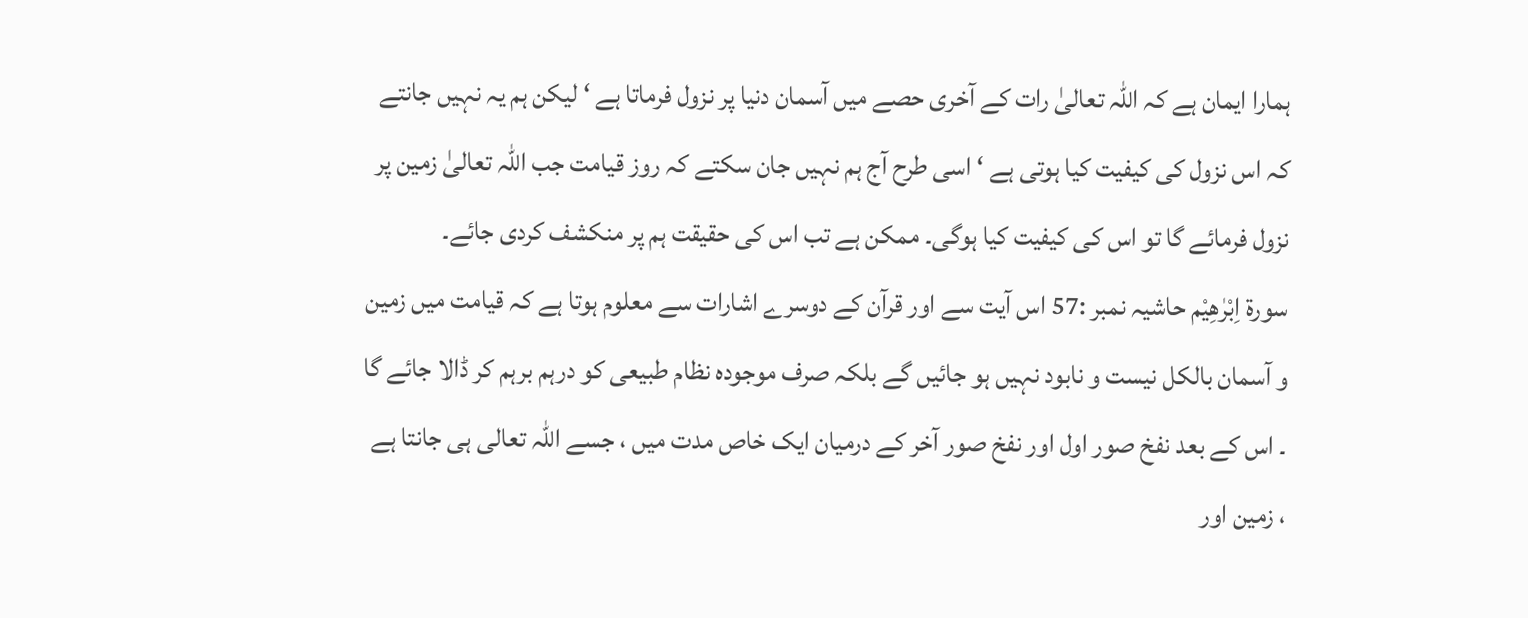ہمارا ایمان ہے کہ اللہ تعالیٰ رات کے آخری حصے میں آسمان دنیا پر نزول فرماتا ہے ‘ لیکن ہم یہ نہیں جانتے کہ اس نزول کی کیفیت کیا ہوتی ہے ‘ اسی طرح آج ہم نہیں جان سکتے کہ روز قیامت جب اللہ تعالیٰ زمین پر نزول فرمائے گا تو اس کی کیفیت کیا ہوگی۔ ممکن ہے تب اس کی حقیقت ہم پر منکشف کردی جائے۔
سورة اِبْرٰهِیْم حاشیہ نمبر :57 اس آیت سے اور قرآن کے دوسرے اشارات سے معلوم ہوتا ہے کہ قیامت میں زمین و آسمان بالکل نیست و نابود نہیں ہو جائیں گے بلکہ صرف موجودہ نظام طبیعی کو درہم برہم کر ڈالا جائے گا ۔ اس کے بعد نفخ صور اول اور نفخ صور آخر کے درمیان ایک خاص مدت میں ، جسے اللہ تعالی ہی جانتا ہے ، زمین اور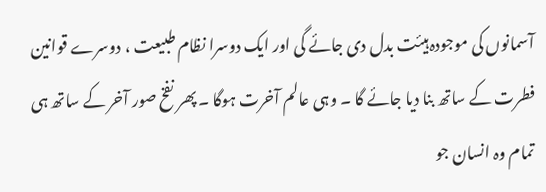آسمانوں کی موجودہ ہیئت بدل دی جائے گی اور ایک دوسرا نظام طبیعت ، دوسرے قوانین فطرت کے ساتھ بنا دیا جائے گا ۔ وہی عالم آخرت ہوگا ۔ پھر نفخ صور آخر کے ساتھ ہی تمام وہ انسان جو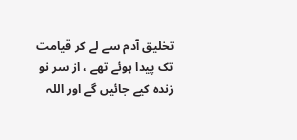تخلیق آدم سے لے کر قیامت تک پیدا ہوئے تھے ، از سر نو زندہ کیے جائیں گے اور اللہ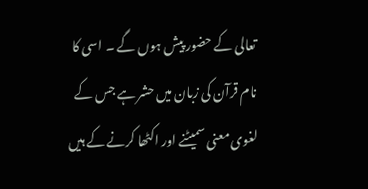تعالی کے حضور پیش ہوں گے ۔ اسی کا نام قرآن کی زبان میں حشر ہے جس کے لغوی معنی سمیٹنے اور اکٹھا کرنے کے ہیں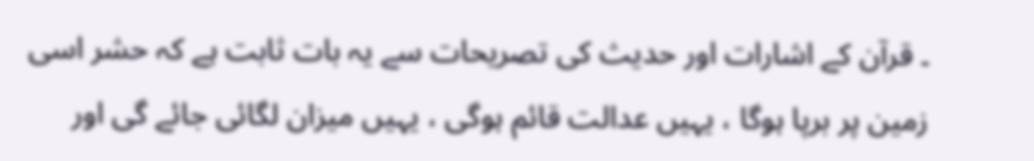۔ قرآن کے اشارات اور حدیث کی تصریحات سے یہ بات ثابت ہے کہ حشر اسی زمین پر برپا ہوگا ، یہیں عدالت قائم ہوگی ، یہیں میزان لگائی جائے گی اور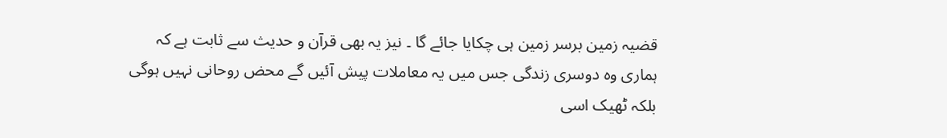قضیہ زمین برسر زمین ہی چکایا جائے گا ۔ نیز یہ بھی قرآن و حدیث سے ثابت ہے کہ ہماری وہ دوسری زندگی جس میں یہ معاملات پیش آئیں گے محض روحانی نہیں ہوگی بلکہ ٹھیک اسی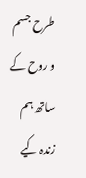طرح جسم و روح کے ساتھ ہم زندہ کیے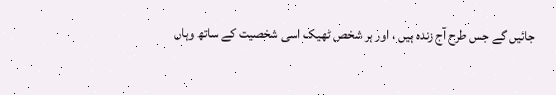جائیں گے جس طرح آج زندہ ہیں ، اور ہر شخص ٹھیک اسی شخصیت کے ساتھ وہاں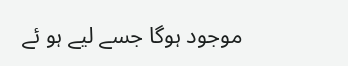موجود ہوگا جسے لیے ہو ئے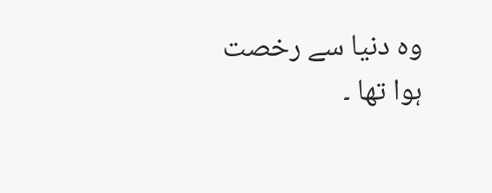وہ دنیا سے رخصت ہوا تھا ۔